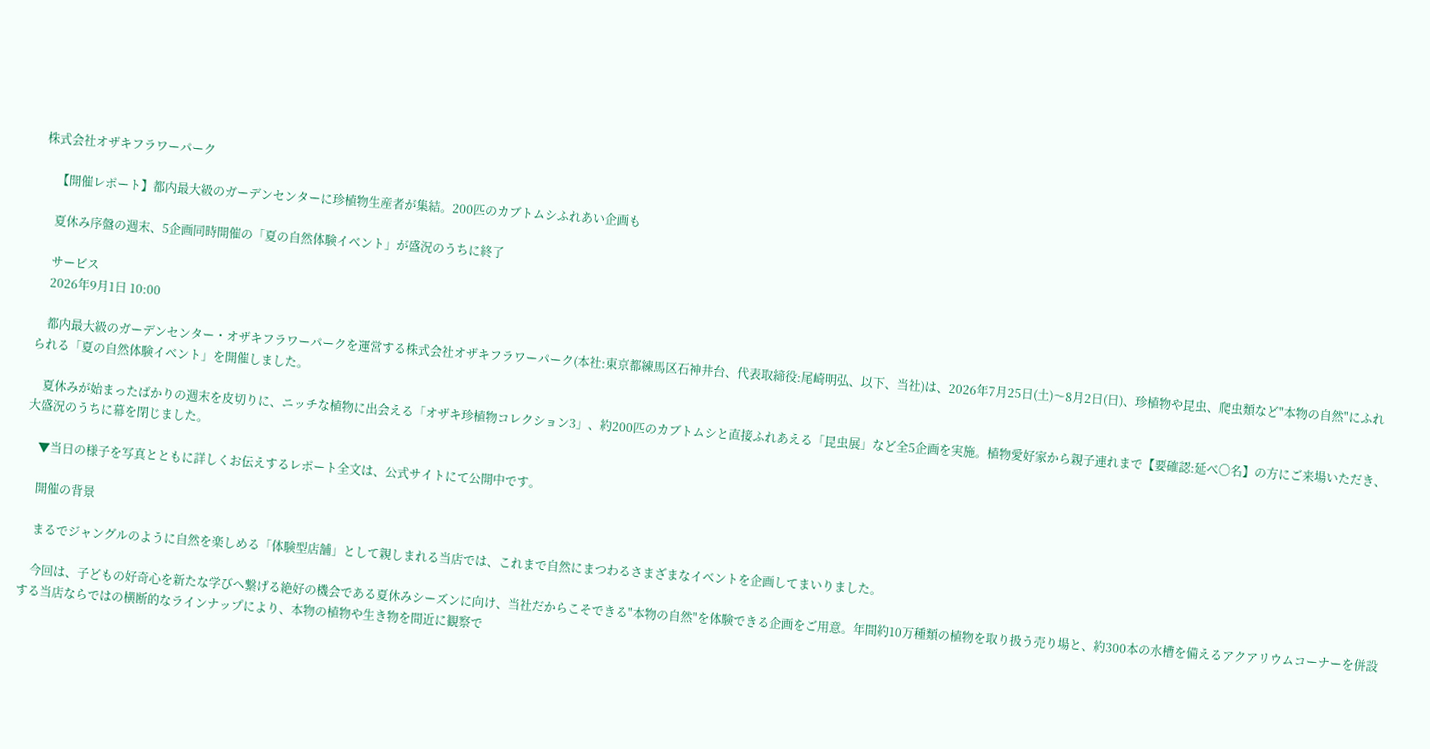株式会社オザキフラワーパーク

    【開催レポート】都内最大級のガーデンセンターに珍植物生産者が集結。200匹のカブトムシふれあい企画も

    夏休み序盤の週末、5企画同時開催の「夏の自然体験イベント」が盛況のうちに終了

    サービス
    2026年9月1日 10:00

    都内最大級のガーデンセンター・オザキフラワーパークを運営する株式会社オザキフラワーパーク(本社:東京都練馬区石神井台、代表取締役:尾崎明弘、以下、当社)は、2026年7月25日(土)〜8月2日(日)、珍植物や昆虫、爬虫類など"本物の自然"にふれられる「夏の自然体験イベント」を開催しました。

    夏休みが始まったばかりの週末を皮切りに、ニッチな植物に出会える「オザキ珍植物コレクション3」、約200匹のカブトムシと直接ふれあえる「昆虫展」など全5企画を実施。植物愛好家から親子連れまで【要確認:延べ〇名】の方にご来場いただき、大盛況のうちに幕を閉じました。

    ▼当日の様子を写真とともに詳しくお伝えするレポート全文は、公式サイトにて公開中です。

    開催の背景

    まるでジャングルのように自然を楽しめる「体験型店舗」として親しまれる当店では、これまで自然にまつわるさまざまなイベントを企画してまいりました。

    今回は、子どもの好奇心を新たな学びへ繋げる絶好の機会である夏休みシーズンに向け、当社だからこそできる"本物の自然"を体験できる企画をご用意。年間約10万種類の植物を取り扱う売り場と、約300本の水槽を備えるアクアリウムコーナーを併設する当店ならではの横断的なラインナップにより、本物の植物や生き物を間近に観察で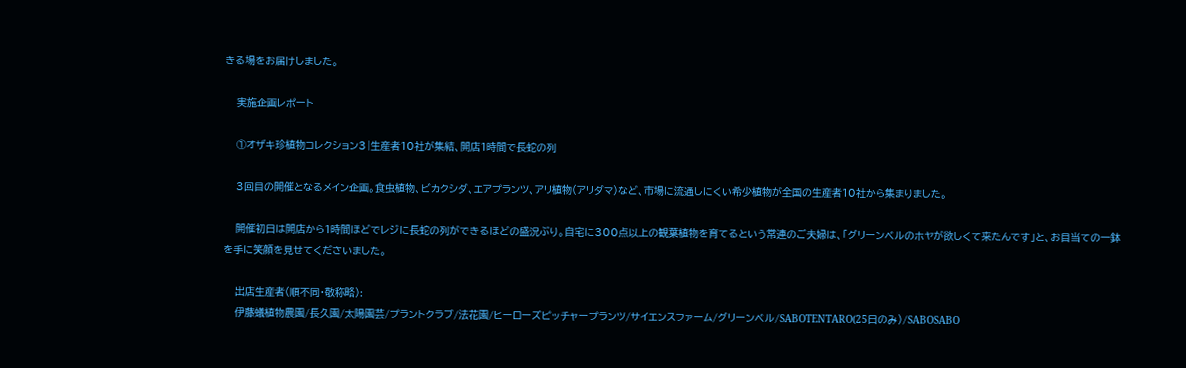きる場をお届けしました。

    実施企画レポート

    ①オザキ珍植物コレクション3|生産者10社が集結、開店1時間で長蛇の列

    3回目の開催となるメイン企画。食虫植物、ビカクシダ、エアプランツ、アリ植物(アリダマ)など、市場に流通しにくい希少植物が全国の生産者10社から集まりました。

    開催初日は開店から1時間ほどでレジに長蛇の列ができるほどの盛況ぶり。自宅に300点以上の観葉植物を育てるという常連のご夫婦は、「グリーンベルのホヤが欲しくて来たんです」と、お目当ての一鉢を手に笑顔を見せてくださいました。

    出店生産者(順不同・敬称略):
    伊藤蟻植物農園/長久園/太陽園芸/プラントクラブ/法花園/ヒーローズピッチャープランツ/サイエンスファーム/グリーンベル/SABOTENTARO(25日のみ)/SABOSABO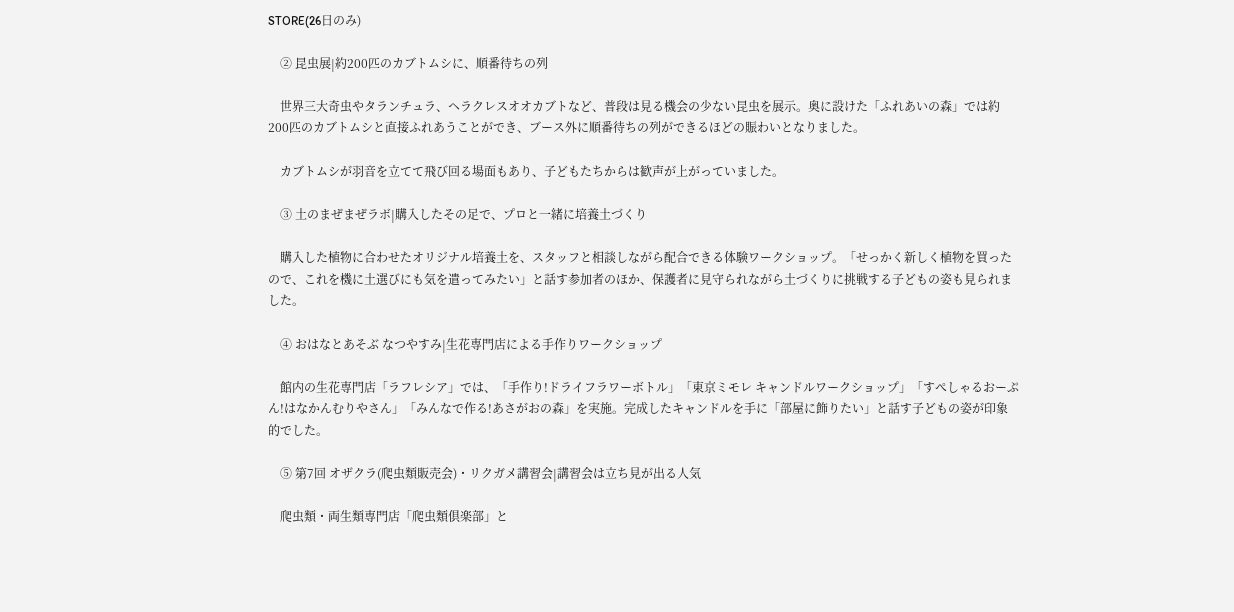STORE(26日のみ)

    ② 昆虫展|約200匹のカブトムシに、順番待ちの列

    世界三大奇虫やタランチュラ、ヘラクレスオオカブトなど、普段は見る機会の少ない昆虫を展示。奥に設けた「ふれあいの森」では約200匹のカブトムシと直接ふれあうことができ、ブース外に順番待ちの列ができるほどの賑わいとなりました。

    カブトムシが羽音を立てて飛び回る場面もあり、子どもたちからは歓声が上がっていました。

    ③ 土のまぜまぜラボ|購入したその足で、プロと一緒に培養土づくり

    購入した植物に合わせたオリジナル培養土を、スタッフと相談しながら配合できる体験ワークショップ。「せっかく新しく植物を買ったので、これを機に土選びにも気を遣ってみたい」と話す参加者のほか、保護者に見守られながら土づくりに挑戦する子どもの姿も見られました。

    ④ おはなとあそぶ なつやすみ|生花専門店による手作りワークショップ

    館内の生花専門店「ラフレシア」では、「手作り!ドライフラワーボトル」「東京ミモレ キャンドルワークショップ」「すぺしゃるおーぷん!はなかんむりやさん」「みんなで作る!あさがおの森」を実施。完成したキャンドルを手に「部屋に飾りたい」と話す子どもの姿が印象的でした。

    ⑤ 第7回 オザクラ(爬虫類販売会)・リクガメ講習会|講習会は立ち見が出る人気

    爬虫類・両生類専門店「爬虫類倶楽部」と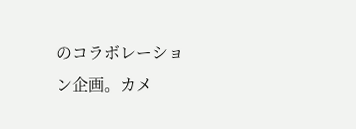のコラボレーション企画。カメ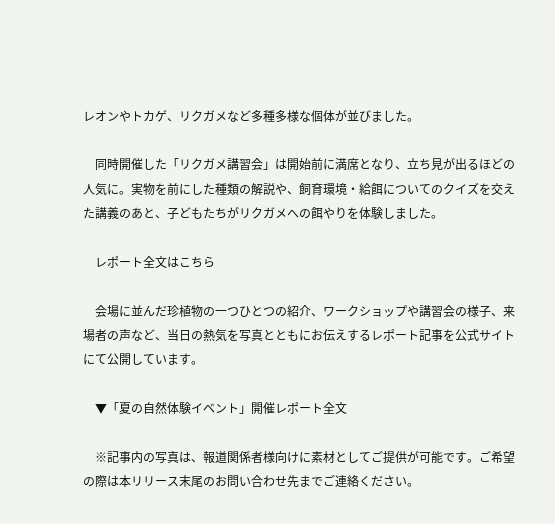レオンやトカゲ、リクガメなど多種多様な個体が並びました。

    同時開催した「リクガメ講習会」は開始前に満席となり、立ち見が出るほどの人気に。実物を前にした種類の解説や、飼育環境・給餌についてのクイズを交えた講義のあと、子どもたちがリクガメへの餌やりを体験しました。

    レポート全文はこちら

    会場に並んだ珍植物の一つひとつの紹介、ワークショップや講習会の様子、来場者の声など、当日の熱気を写真とともにお伝えするレポート記事を公式サイトにて公開しています。

    ▼「夏の自然体験イベント」開催レポート全文

    ※記事内の写真は、報道関係者様向けに素材としてご提供が可能です。ご希望の際は本リリース末尾のお問い合わせ先までご連絡ください。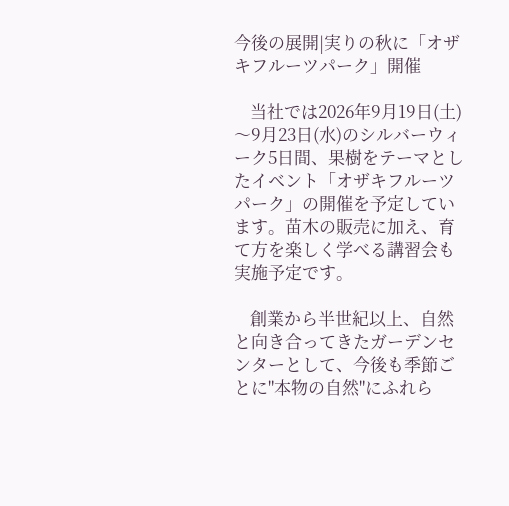今後の展開|実りの秋に「オザキフルーツパーク」開催

    当社では2026年9月19日(土)〜9月23日(水)のシルバーウィーク5日間、果樹をテーマとしたイベント「オザキフルーツパーク」の開催を予定しています。苗木の販売に加え、育て方を楽しく学べる講習会も実施予定です。

    創業から半世紀以上、自然と向き合ってきたガーデンセンターとして、今後も季節ごとに"本物の自然"にふれら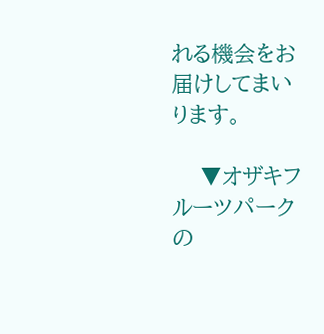れる機会をお届けしてまいります。

    ▼オザキフルーツパークの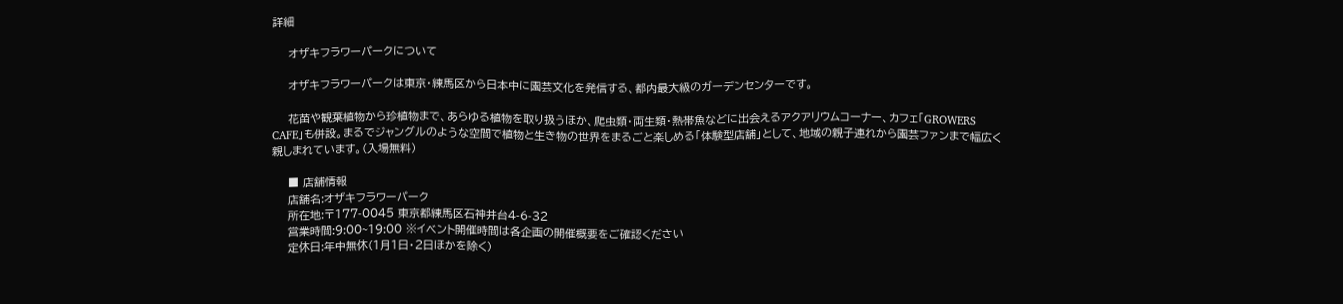詳細

    オザキフラワーパークについて

    オザキフラワーパークは東京・練馬区から日本中に園芸文化を発信する、都内最大級のガーデンセンターです。

    花苗や観葉植物から珍植物まで、あらゆる植物を取り扱うほか、爬虫類・両生類・熱帯魚などに出会えるアクアリウムコーナー、カフェ「GROWERS CAFE」も併設。まるでジャングルのような空間で植物と生き物の世界をまるごと楽しめる「体験型店舗」として、地域の親子連れから園芸ファンまで幅広く親しまれています。(入場無料)

    ■ 店舗情報
    店舗名:オザキフラワーパーク
    所在地:〒177-0045 東京都練馬区石神井台4-6-32
    営業時間:9:00~19:00 ※イベント開催時間は各企画の開催概要をご確認ください
    定休日:年中無休(1月1日・2日ほかを除く)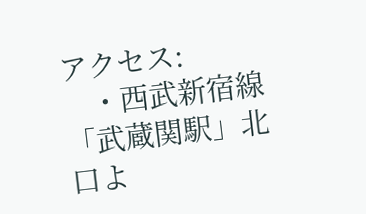アクセス:
    ・西武新宿線「武蔵関駅」北口よ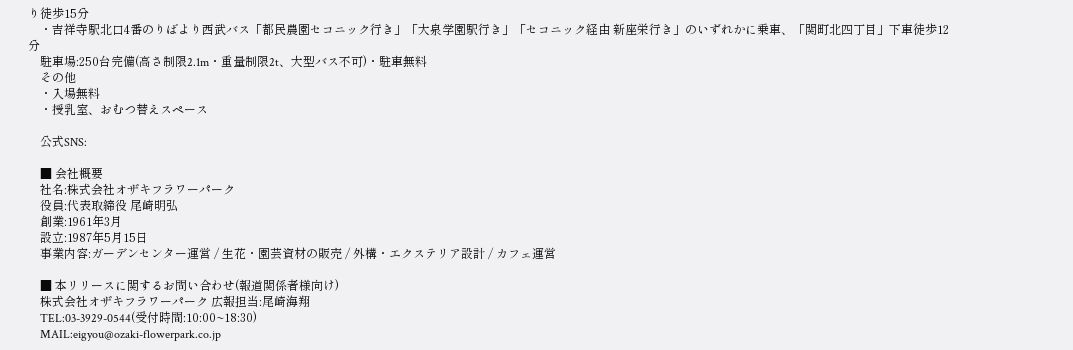り徒歩15分
    ・吉祥寺駅北口4番のりばより西武バス「都民農園セコニック行き」「大泉学園駅行き」「セコニック経由 新座栄行き」のいずれかに乗車、「関町北四丁目」下車徒歩12分
    駐車場:250台完備(高さ制限2.1m・重量制限2t、大型バス不可)・駐車無料
    その他
    ・入場無料
    ・授乳室、おむつ替えスペース

    公式SNS:

    ■ 会社概要
    社名:株式会社オザキフラワーパーク
    役員:代表取締役 尾崎明弘
    創業:1961年3月
    設立:1987年5月15日
    事業内容:ガーデンセンター運営 / 生花・園芸資材の販売 / 外構・エクステリア設計 / カフェ運営

    ■ 本リリースに関するお問い合わせ(報道関係者様向け)
    株式会社オザキフラワーパーク 広報担当:尾崎海翔
    TEL:03-3929-0544(受付時間:10:00~18:30)
    MAIL:eigyou@ozaki-flowerpark.co.jp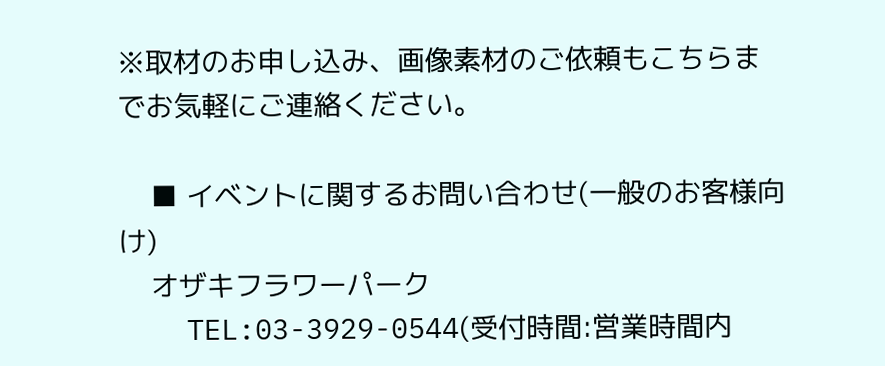※取材のお申し込み、画像素材のご依頼もこちらまでお気軽にご連絡ください。

    ■ イベントに関するお問い合わせ(一般のお客様向け)
    オザキフラワーパーク
    TEL:03-3929-0544(受付時間:営業時間内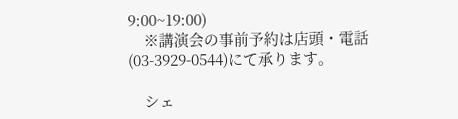9:00~19:00)
    ※講演会の事前予約は店頭・電話(03-3929-0544)にて承ります。

    シェ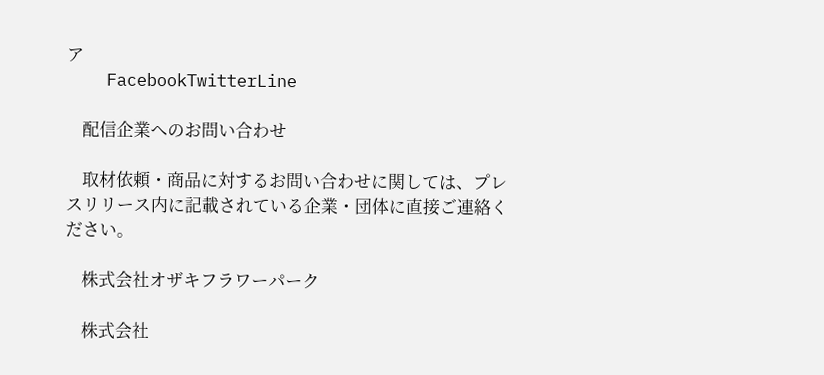ア
    FacebookTwitterLine

    配信企業へのお問い合わせ

    取材依頼・商品に対するお問い合わせに関しては、プレスリリース内に記載されている企業・団体に直接ご連絡ください。

    株式会社オザキフラワーパーク

    株式会社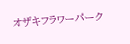オザキフラワーパーク